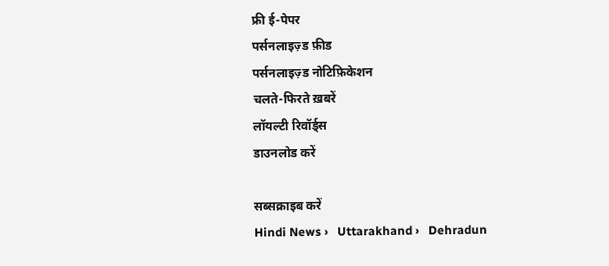फ्री ई-पेपर
पर्सनलाइज़्ड फ़ीड
पर्सनलाइज़्ड नोटिफ़िकेशन
चलते-फिरते ख़बरें
लॉयल्टी रिवॉर्ड्स
डाउनलोड करें

सब्सक्राइब करें
Hindi News ›   Uttarakhand ›   Dehradun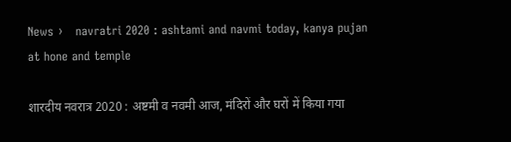News ›   navratri 2020 : ashtami and navmi today, kanya pujan at hone and temple

शारदीय नवरात्र 2020 : अष्टमी व नवमी आज, मंदिरों और घरों में किया गया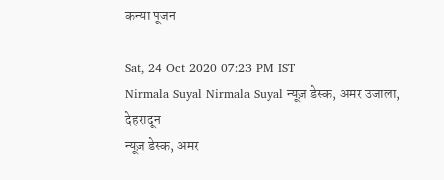कन्या पूजन

Sat, 24 Oct 2020 07:23 PM IST
Nirmala Suyal Nirmala Suyal न्यूज़ डेस्क, अमर उजाला, देहरादून
न्यूज़ डेस्क, अमर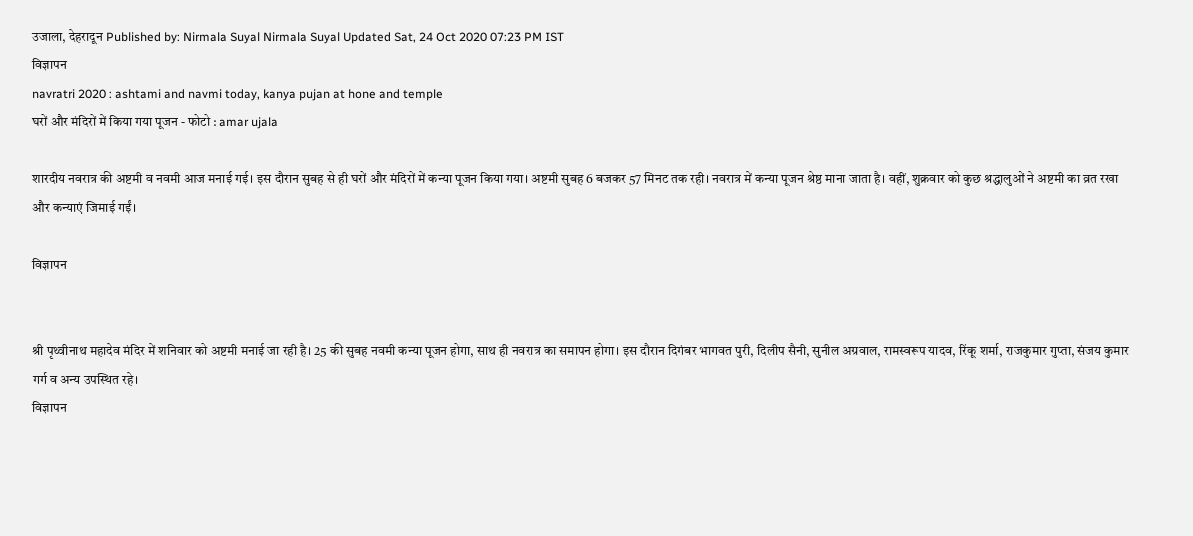उजाला, देहरादून Published by: Nirmala Suyal Nirmala Suyal Updated Sat, 24 Oct 2020 07:23 PM IST
विज्ञापन
navratri 2020 : ashtami and navmi today, kanya pujan at hone and temple
घरों और मंदिरों में किया गया पूजन - फोटो : amar ujala

शारदीय नवरात्र की अष्टमी व नवमी आज मनाई गई। इस दौरान सुबह से ही घरों और मंदिरों में कन्या पूजन किया गया। अष्टमी सुबह 6 बजकर 57 मिनट तक रही। नवरात्र में कन्या पूजन श्रेष्ठ माना जाता है। वहीं, शुक्रवार को कुछ श्रद्धालुओं ने अष्टमी का व्रत रखा और कन्याएं जिमाई गईं।

विज्ञापन


श्री पृथ्वीनाथ महादेव मंदिर में शनिवार को अष्टमी मनाई जा रही है। 25 की सुबह नवमी कन्या पूजन होगा, साथ ही नवरात्र का समापन होगा। इस दौरान दिगंबर भागवत पुरी, दिलीप सैनी, सुनील अग्रवाल, रामस्वरूप यादव, रिंकू शर्मा, राजकुमार गुप्ता, संजय कुमार गर्ग व अन्य उपस्थित रहे।
विज्ञापन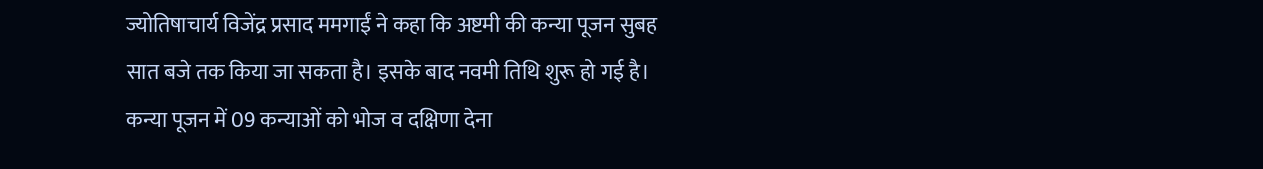ज्योतिषाचार्य विजेंद्र प्रसाद ममगाईं ने कहा कि अष्टमी की कन्या पूजन सुबह सात बजे तक किया जा सकता है। इसके बाद नवमी तिथि शुरू हो गई है। कन्या पूजन में 09 कन्याओं को भोज व दक्षिणा देना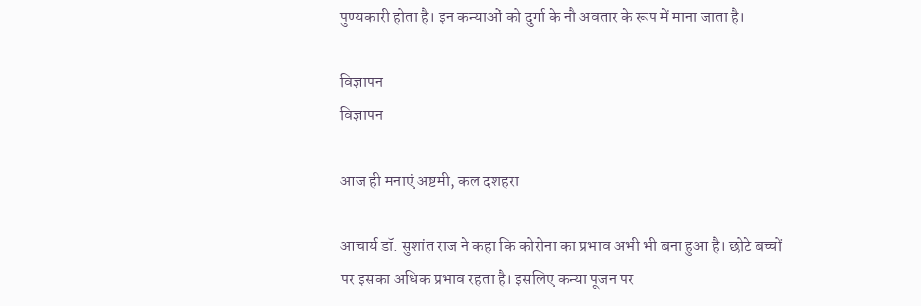पुण्यकारी होता है। इन कन्याओं को दुर्गा के नौ अवतार के रूप में माना जाता है।

विज्ञापन
विज्ञापन

आज ही मनाएं अष्टमी, कल दशहरा

आचार्य डॉ. सुशांत राज ने कहा कि कोरोना का प्रभाव अभी भी बना हुआ है। छोटे बच्चों पर इसका अधिक प्रभाव रहता है। इसलिए कन्या पूजन पर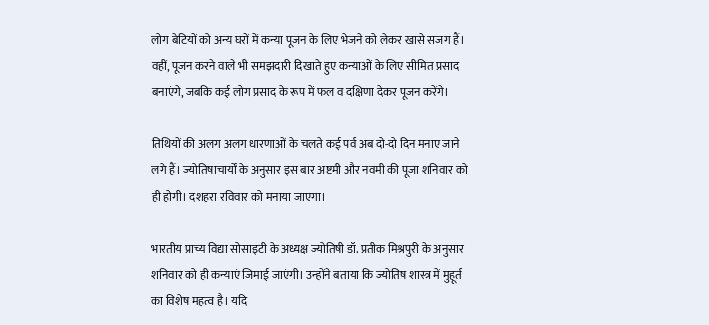लोग बेटियों को अन्य घरों में कन्या पूजन के लिए भेजने को लेकर खासे सजग हैं। वहीं, पूजन करने वाले भी समझदारी दिखाते हुए कन्याओं के लिए सीमित प्रसाद बनाएंगे, जबकि कई लोग प्रसाद के रूप में फल व दक्षिणा देकर पूजन करेंगे।

तिथियों की अलग अलग धारणाओं के चलते कई पर्व अब दो-दो दिन मनाए जाने लगे हैं। ज्योतिषाचार्यों के अनुसार इस बार अष्टमी और नवमी की पूजा शनिवार को ही होगी। दशहरा रविवार को मनाया जाएगा।

भारतीय प्राच्य विद्या सोसाइटी के अध्यक्ष ज्योतिषी डॉ. प्रतीक मिश्रपुरी के अनुसार शनिवार को ही कन्याएं जिमाई जाएंगी। उन्होंने बताया कि ज्योतिष शास्त्र में मुहूर्त का विशेष महत्व है। यदि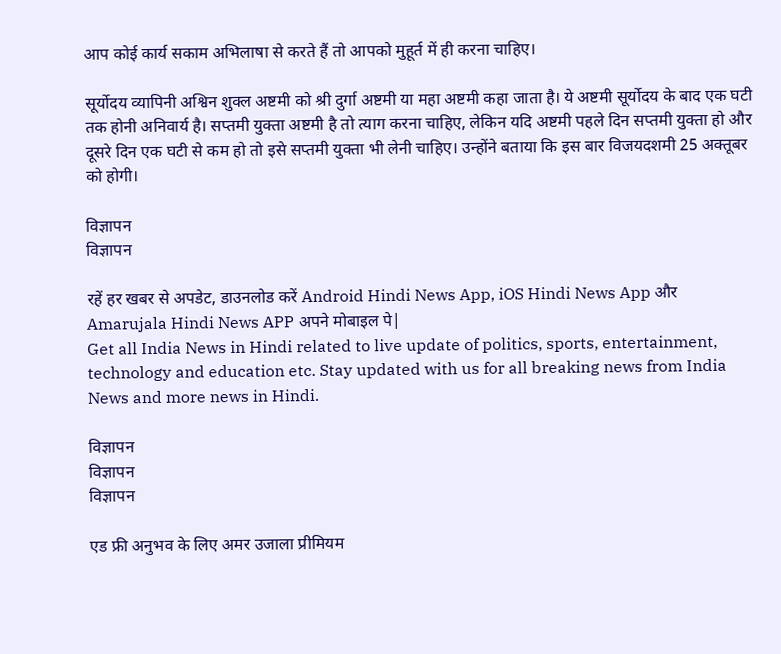आप कोई कार्य सकाम अभिलाषा से करते हैं तो आपको मुहूर्त में ही करना चाहिए।

सूर्योदय व्यापिनी अश्विन शुक्ल अष्टमी को श्री दुर्गा अष्टमी या महा अष्टमी कहा जाता है। ये अष्टमी सूर्योदय के बाद एक घटी तक होनी अनिवार्य है। सप्तमी युक्ता अष्टमी है तो त्याग करना चाहिए, लेकिन यदि अष्टमी पहले दिन सप्तमी युक्ता हो और दूसरे दिन एक घटी से कम हो तो इसे सप्तमी युक्ता भी लेनी चाहिए। उन्होंने बताया कि इस बार विजयदशमी 25 अक्तूबर को होगी।

विज्ञापन
विज्ञापन

रहें हर खबर से अपडेट, डाउनलोड करें Android Hindi News App, iOS Hindi News App और Amarujala Hindi News APP अपने मोबाइल पे|
Get all India News in Hindi related to live update of politics, sports, entertainment, technology and education etc. Stay updated with us for all breaking news from India News and more news in Hindi.

विज्ञापन
विज्ञापन
विज्ञापन

एड फ्री अनुभव के लिए अमर उजाला प्रीमियम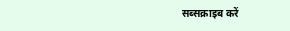सब्सक्राइब करें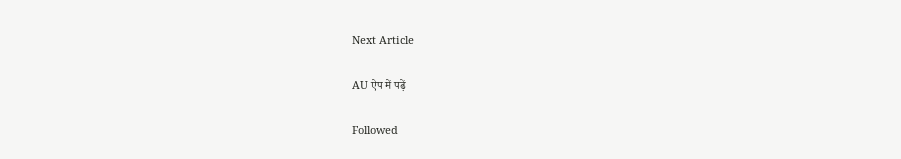Next Article

AU ऐप में पढ़ें

Followed